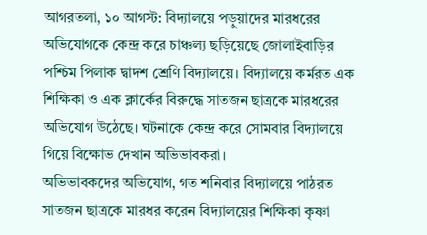আগরতলা, ১০ আগস্ট: বিদ্যালয়ে পড়ুয়াদের মারধরের অভিযোগকে কেন্দ্র করে চাঞ্চল্য ছড়িয়েছে জোলাইবাড়ির পশ্চিম পিলাক দ্বাদশ শ্রেণি বিদ্যালয়ে। বিদ্যালয়ে কর্মরত এক শিক্ষিকা ও এক ক্লার্কের বিরুদ্ধে সাতজন ছাত্রকে মারধরের অভিযোগ উঠেছে। ঘটনাকে কেন্দ্র করে সোমবার বিদ্যালয়ে গিয়ে বিক্ষোভ দেখান অভিভাবকরা।
অভিভাবকদের অভিযোগ, গত শনিবার বিদ্যালয়ে পাঠরত সাতজন ছাত্রকে মারধর করেন বিদ্যালয়ের শিক্ষিকা কৃষ্ণা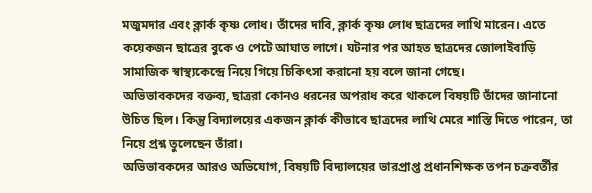মজুমদার এবং ক্লার্ক কৃষ্ণ লোধ। তাঁদের দাবি, ক্লার্ক কৃষ্ণ লোধ ছাত্রদের লাথি মারেন। এতে কয়েকজন ছাত্রের বুকে ও পেটে আঘাত লাগে। ঘটনার পর আহত ছাত্রদের জোলাইবাড়ি সামাজিক স্বাস্থ্যকেন্দ্রে নিয়ে গিয়ে চিকিৎসা করানো হয় বলে জানা গেছে।
অভিভাবকদের বক্তব্য, ছাত্ররা কোনও ধরনের অপরাধ করে থাকলে বিষয়টি তাঁদের জানানো উচিত ছিল। কিন্তু বিদ্যালয়ের একজন ক্লার্ক কীভাবে ছাত্রদের লাথি মেরে শাস্তি দিতে পারেন, তা নিয়ে প্রশ্ন তুলেছেন তাঁরা।
অভিভাবকদের আরও অভিযোগ, বিষয়টি বিদ্যালয়ের ভারপ্রাপ্ত প্রধানশিক্ষক তপন চক্রবর্তীর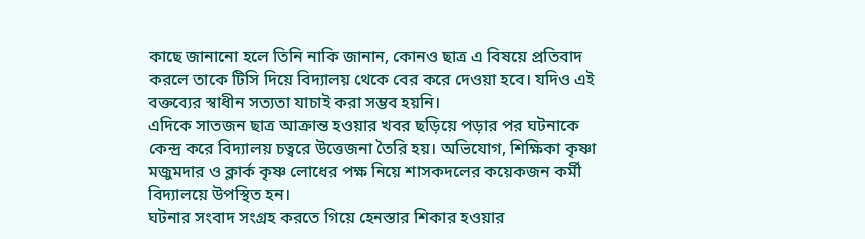কাছে জানানো হলে তিনি নাকি জানান, কোনও ছাত্র এ বিষয়ে প্রতিবাদ করলে তাকে টিসি দিয়ে বিদ্যালয় থেকে বের করে দেওয়া হবে। যদিও এই বক্তব্যের স্বাধীন সত্যতা যাচাই করা সম্ভব হয়নি।
এদিকে সাতজন ছাত্র আক্রান্ত হওয়ার খবর ছড়িয়ে পড়ার পর ঘটনাকে কেন্দ্র করে বিদ্যালয় চত্বরে উত্তেজনা তৈরি হয়। অভিযোগ, শিক্ষিকা কৃষ্ণা মজুমদার ও ক্লার্ক কৃষ্ণ লোধের পক্ষ নিয়ে শাসকদলের কয়েকজন কর্মী বিদ্যালয়ে উপস্থিত হন।
ঘটনার সংবাদ সংগ্রহ করতে গিয়ে হেনস্তার শিকার হওয়ার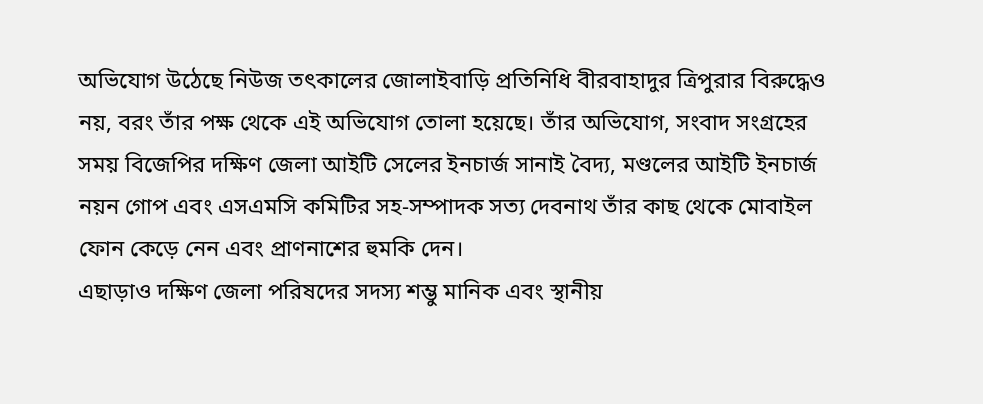অভিযোগ উঠেছে নিউজ তৎকালের জোলাইবাড়ি প্রতিনিধি বীরবাহাদুর ত্রিপুরার বিরুদ্ধেও নয়, বরং তাঁর পক্ষ থেকে এই অভিযোগ তোলা হয়েছে। তাঁর অভিযোগ, সংবাদ সংগ্রহের সময় বিজেপির দক্ষিণ জেলা আইটি সেলের ইনচার্জ সানাই বৈদ্য, মণ্ডলের আইটি ইনচার্জ নয়ন গোপ এবং এসএমসি কমিটির সহ-সম্পাদক সত্য দেবনাথ তাঁর কাছ থেকে মোবাইল ফোন কেড়ে নেন এবং প্রাণনাশের হুমকি দেন।
এছাড়াও দক্ষিণ জেলা পরিষদের সদস্য শম্ভু মানিক এবং স্থানীয়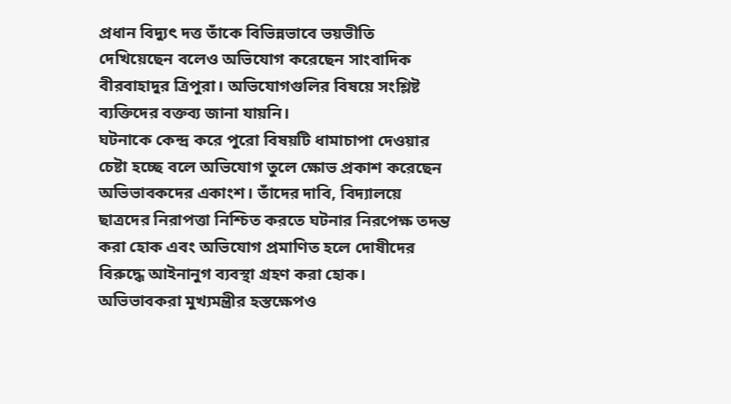প্রধান বিদ্যুৎ দত্ত তাঁকে বিভিন্নভাবে ভয়ভীতি দেখিয়েছেন বলেও অভিযোগ করেছেন সাংবাদিক বীরবাহাদুর ত্রিপুরা। অভিযোগগুলির বিষয়ে সংশ্লিষ্ট ব্যক্তিদের বক্তব্য জানা যায়নি।
ঘটনাকে কেন্দ্র করে পুরো বিষয়টি ধামাচাপা দেওয়ার চেষ্টা হচ্ছে বলে অভিযোগ তুলে ক্ষোভ প্রকাশ করেছেন অভিভাবকদের একাংশ। তাঁদের দাবি, বিদ্যালয়ে ছাত্রদের নিরাপত্তা নিশ্চিত করতে ঘটনার নিরপেক্ষ তদন্ত করা হোক এবং অভিযোগ প্রমাণিত হলে দোষীদের বিরুদ্ধে আইনানুগ ব্যবস্থা গ্রহণ করা হোক।
অভিভাবকরা মুখ্যমন্ত্রীর হস্তক্ষেপও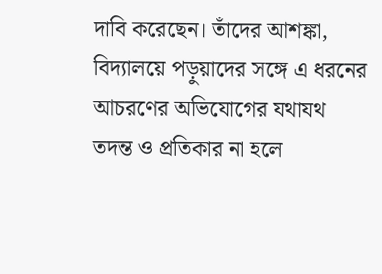দাবি করেছেন। তাঁদের আশঙ্কা, বিদ্যালয়ে পড়ুয়াদের সঙ্গে এ ধরনের আচরণের অভিযোগের যথাযথ তদন্ত ও প্রতিকার না হলে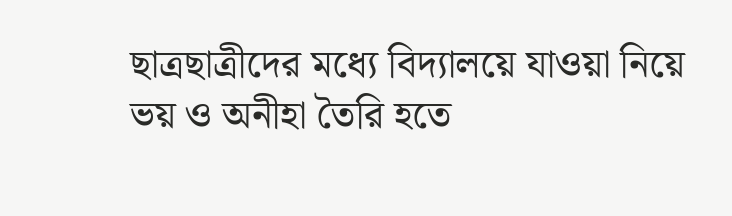ছাত্রছাত্রীদের মধ্যে বিদ্যালয়ে যাওয়া নিয়ে ভয় ও অনীহা তৈরি হতে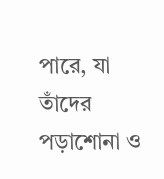পারে, যা তাঁদের পড়াশোনা ও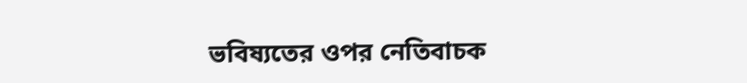ভবিষ্যতের ওপর নেতিবাচক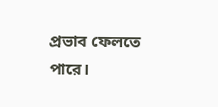প্রভাব ফেলতে পারে।